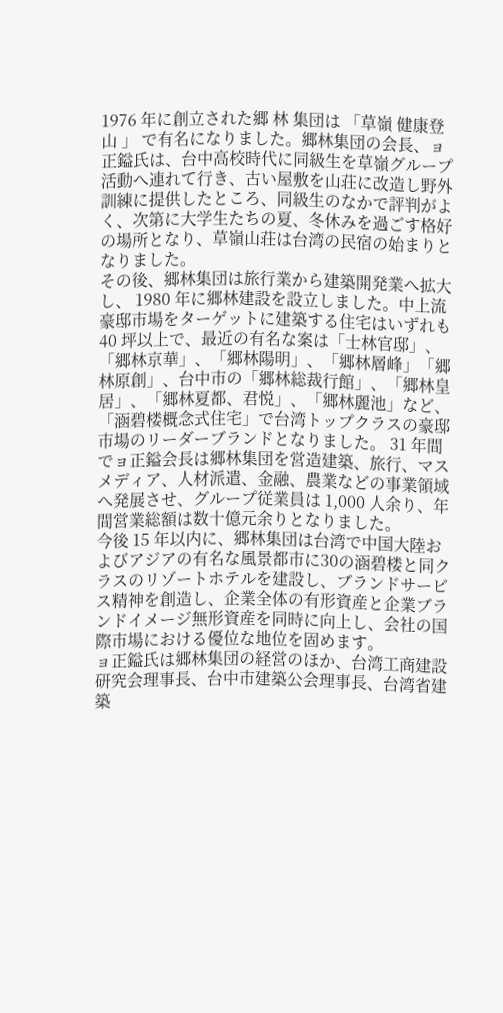1976 年に創立された郷 林 集団は 「草嶺 健康登山 」 で有名になりました。郷林集団の会長、ョ正鎰氏は、台中高校時代に同級生を草嶺グループ活動へ連れて行き、古い屋敷を山荘に改造し野外訓練に提供したところ、同級生のなかで評判がよく、次第に大学生たちの夏、冬休みを過ごす格好の場所となり、草嶺山荘は台湾の民宿の始まりとなりました。
その後、郷林集団は旅行業から建築開発業へ拡大し、 1980 年に郷林建設を設立しました。中上流豪邸市場をターゲットに建築する住宅はいずれも 40 坪以上で、最近の有名な案は「士林官邸」、「郷林京華」、「郷林陽明」、「郷林層峰」「郷林原創」、台中市の「郷林総裁行館」、「郷林皇居」、「郷林夏都、君悦」、「郷林麗池」など、「涵碧楼概念式住宅」で台湾トップクラスの豪邸市場のリーダーブランドとなりました。 31 年間でョ正鎰会長は郷林集団を営造建築、旅行、マスメディア、人材派遣、金融、農業などの事業領域へ発展させ、グループ従業員は 1,000 人余り、年間営業総額は数十億元余りとなりました。
今後 15 年以内に、郷林集団は台湾で中国大陸およびアジアの有名な風景都市に30の涵碧楼と同クラスのリゾートホテルを建設し、ブランドサービス精神を創造し、企業全体の有形資産と企業ブランドイメージ無形資産を同時に向上し、会社の国際市場における優位な地位を固めます。
ョ正鎰氏は郷林集団の経営のほか、台湾工商建設研究会理事長、台中市建築公会理事長、台湾省建築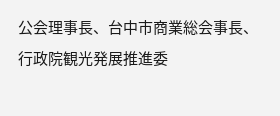公会理事長、台中市商業総会事長、行政院観光発展推進委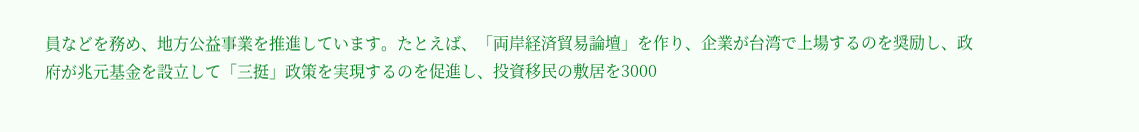員などを務め、地方公益事業を推進しています。たとえば、「両岸経済貿易論壇」を作り、企業が台湾で上場するのを奨励し、政府が兆元基金を設立して「三挺」政策を実現するのを促進し、投資移民の敷居を3000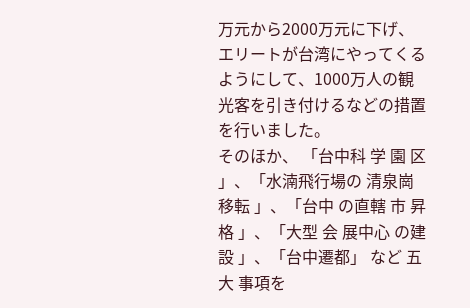万元から2000万元に下げ、エリートが台湾にやってくるようにして、1000万人の観光客を引き付けるなどの措置を行いました。
そのほか、 「台中科 学 園 区 」、「水湳飛行場の 清泉崗 移転 」、「台中 の直轄 市 昇格 」、「大型 会 展中心 の建設 」、「台中遷都」 など 五大 事項を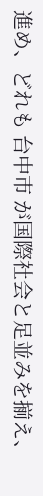進め、どれも 台中市 が国際社会と足並みを揃え、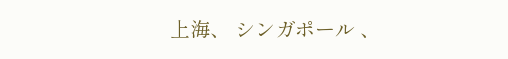上海、 シンガポール 、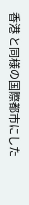香港 と同様の国際都市にした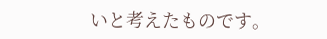いと考えたものです。